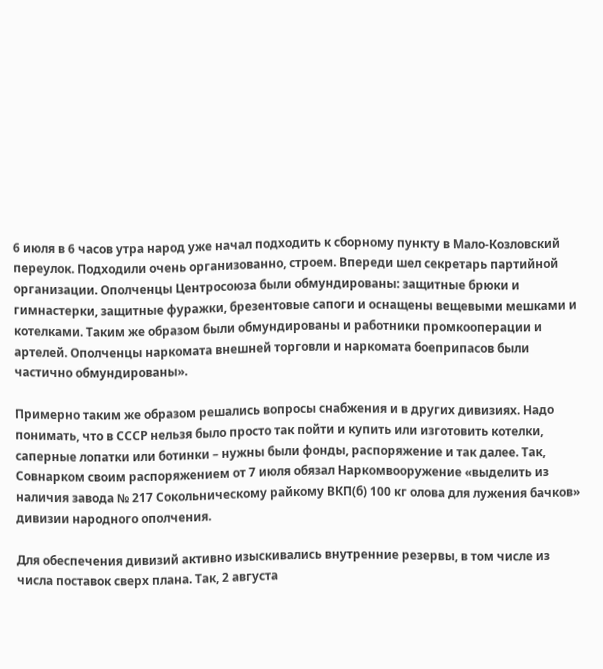6 июля в 6 часов утра народ уже начал подходить к сборному пункту в Мало-Козловский переулок. Подходили очень организованно, строем. Впереди шел секретарь партийной организации. Ополченцы Центросоюза были обмундированы: защитные брюки и гимнастерки, защитные фуражки, брезентовые сапоги и оснащены вещевыми мешками и котелками. Таким же образом были обмундированы и работники промкооперации и артелей. Ополченцы наркомата внешней торговли и наркомата боеприпасов были частично обмундированы».

Примерно таким же образом решались вопросы снабжения и в других дивизиях. Надо понимать, что в СССР нельзя было просто так пойти и купить или изготовить котелки, саперные лопатки или ботинки – нужны были фонды, распоряжение и так далее. Так, Совнарком своим распоряжением от 7 июля обязал Наркомвооружение «выделить из наличия завода № 217 Сокольническому райкому ВКП(б) 100 кг олова для лужения бачков» дивизии народного ополчения.

Для обеспечения дивизий активно изыскивались внутренние резервы, в том числе из числа поставок сверх плана. Так, 2 августа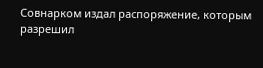Совнарком издал распоряжение, которым разрешил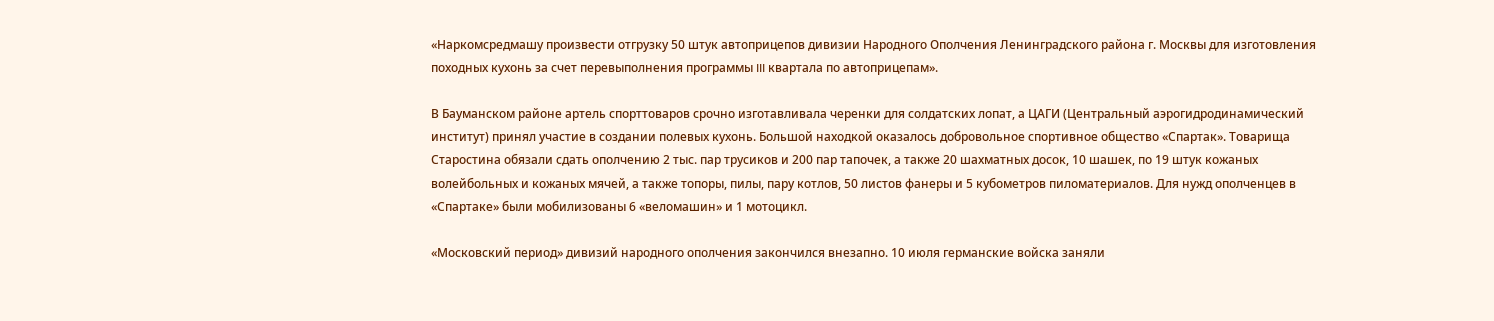«Наркомсредмашу произвести отгрузку 50 штук автоприцепов дивизии Народного Ополчения Ленинградского района г. Москвы для изготовления походных кухонь за счет перевыполнения программы III квартала по автоприцепам».

В Бауманском районе артель спорттоваров срочно изготавливала черенки для солдатских лопат, а ЦАГИ (Центральный аэрогидродинамический институт) принял участие в создании полевых кухонь. Большой находкой оказалось добровольное спортивное общество «Спартак». Товарища Старостина обязали сдать ополчению 2 тыс. пар трусиков и 200 пар тапочек, а также 20 шахматных досок, 10 шашек, по 19 штук кожаных волейбольных и кожаных мячей, а также топоры, пилы, пару котлов, 50 листов фанеры и 5 кубометров пиломатериалов. Для нужд ополченцев в «Спартаке» были мобилизованы 6 «веломашин» и 1 мотоцикл.

«Московский период» дивизий народного ополчения закончился внезапно. 10 июля германские войска заняли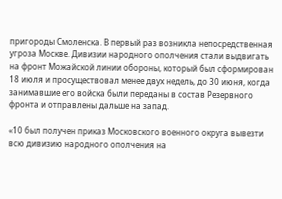пригороды Смоленска. В первый раз возникла непосредственная угроза Москве. Дивизии народного ополчения стали выдвигать на фронт Можайской линии обороны, который был сформирован 18 июля и просуществовал менее двух недель, до 30 июня, когда занимавшие его войска были переданы в состав Резервного фронта и отправлены дальше на запад.

«10 был получен приказ Московского военного округа вывезти всю дивизию народного ополчения на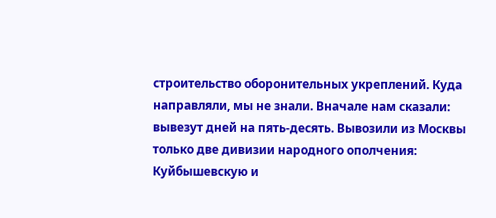строительство оборонительных укреплений. Куда направляли, мы не знали. Вначале нам сказали: вывезут дней на пять-десять. Вывозили из Москвы только две дивизии народного ополчения: Куйбышевскую и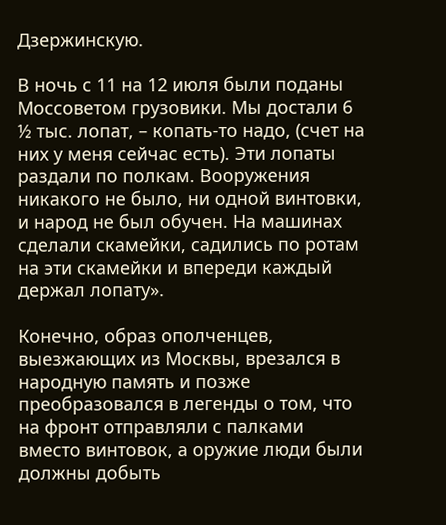Дзержинскую.

В ночь с 11 на 12 июля были поданы Моссоветом грузовики. Мы достали 6 ½ тыс. лопат, – копать-то надо, (счет на них у меня сейчас есть). Эти лопаты раздали по полкам. Вооружения никакого не было, ни одной винтовки, и народ не был обучен. На машинах сделали скамейки, садились по ротам на эти скамейки и впереди каждый держал лопату».

Конечно, образ ополченцев, выезжающих из Москвы, врезался в народную память и позже преобразовался в легенды о том, что на фронт отправляли с палками вместо винтовок, а оружие люди были должны добыть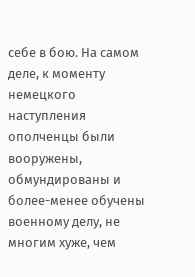себе в бою. На самом деле, к моменту немецкого наступления ополченцы были вооружены, обмундированы и более-менее обучены военному делу, не многим хуже, чем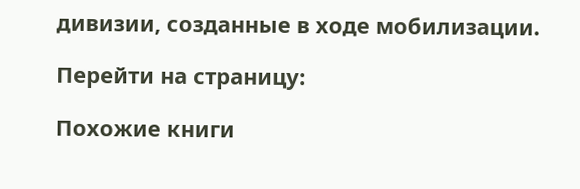дивизии, созданные в ходе мобилизации.

Перейти на страницу:

Похожие книги